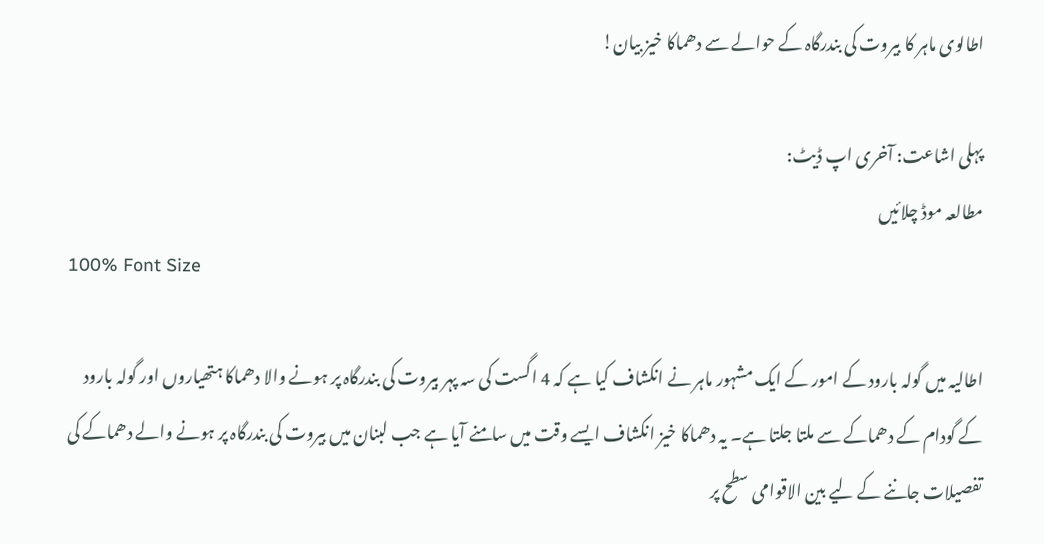اطالوی ماہر کا بیروت کی بندرگاہ کے حوالے سے دھماکا خیز بیان!

پہلی اشاعت: آخری اپ ڈیٹ:
مطالعہ موڈ چلائیں
100% Font Size

اطالیہ میں گولہ بارود کے امور کے ایک مشہور ماہر نے انکشاف کیا ہے کہ 4 اگست کی سہ پہر بیروت کی بندرگاہ پر ہونے والا دھماکا ہتھیاروں اور گولہ بارود کے گودام کے دھماکے سے ملتا جلتا ہے۔ یہ دھماکا خیز انکشاف ایسے وقت میں سامنے آیا ہے جب لبنان میں بیروت کی بندرگاہ پر ہونے والے دھماکے کی تفصیلات جاننے کے لیے بین الاقوامی سطح پر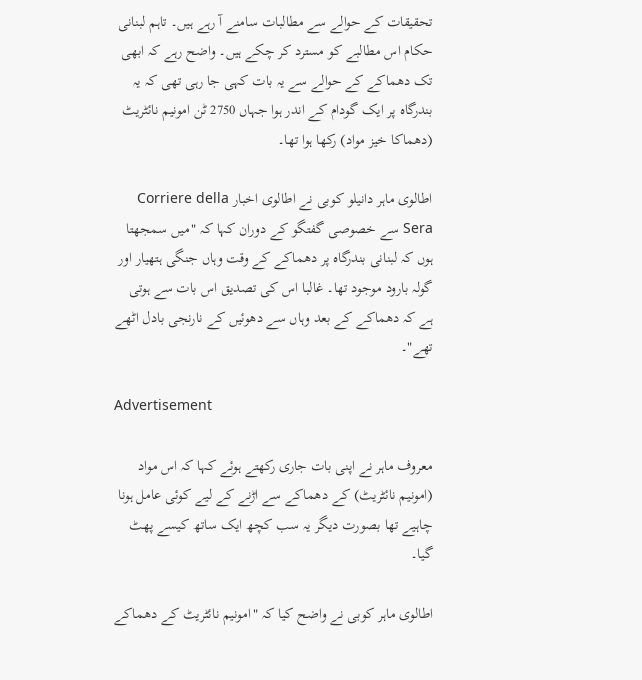تحقیقات کے حوالے سے مطالبات سامنے آ رہے ہیں۔ تاہم لبنانی حکام اس مطالبے کو مسترد کر چکے ہیں۔ واضح رہے کہ ابھی تک دھماکے کے حوالے سے یہ بات کہی جا رہی تھی کہ یہ بندرگاہ پر ایک گودام کے اندر ہوا جہاں 2750 ٹن امونیم نائٹریٹ (دھماکا خیز مواد) رکھا ہوا تھا۔

اطالوی ماہر دانیلو کوبی نے اطالوی اخبار Corriere della Sera سے خصوصی گفتگو کے دوران کہا کہ "میں سمجھتا ہوں کہ لبنانی بندرگاہ پر دھماکے کے وقت وہاں جنگی ہتھیار اور گولہ بارود موجود تھا۔ غالبا اس کی تصدیق اس بات سے ہوتی ہے کہ دھماکے کے بعد وہاں سے دھوئیں کے نارنجی بادل اٹھے تھے"۔

Advertisement

معروف ماہر نے اپنی بات جاری رکھتے ہوئے کہا کہ اس مواد (امونیم نائٹریٹ) کے دھماکے سے اڑنے کے لیے کوئی عامل ہونا چاہیے تھا بصورت دیگر یہ سب کچھ ایک ساتھ کیسے پھٹ گیا۔

اطالوی ماہر کوبی نے واضح کیا کہ "امونیم نائٹریٹ کے دھماکے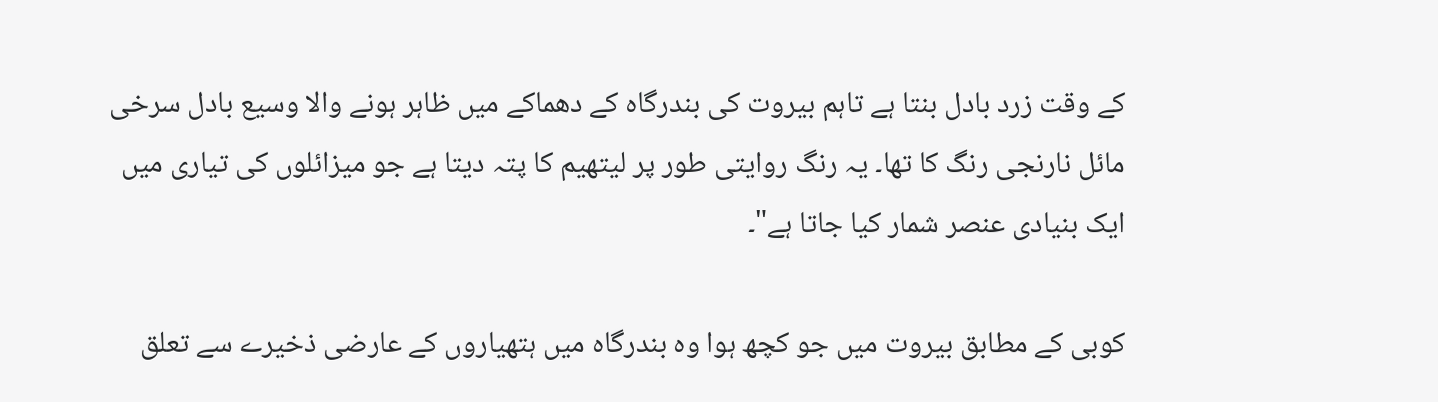کے وقت زرد بادل بنتا ہے تاہم بیروت کی بندرگاہ کے دھماکے میں ظاہر ہونے والا وسیع بادل سرخی مائل نارنجی رنگ کا تھا۔ یہ رنگ روایتی طور پر لیتھیم کا پتہ دیتا ہے جو میزائلوں کی تیاری میں ایک بنیادی عنصر شمار کیا جاتا ہے"۔

کوبی کے مطابق بیروت میں جو کچھ ہوا وہ بندرگاہ میں ہتھیاروں کے عارضی ذخیرے سے تعلق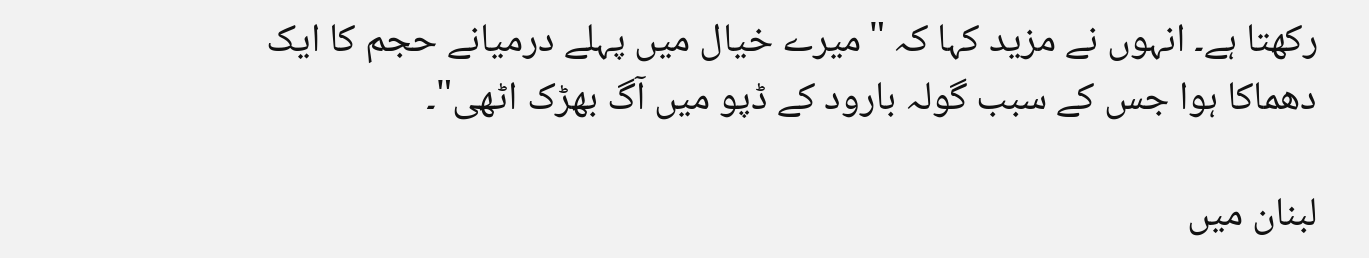رکھتا ہے۔ انہوں نے مزید کہا کہ "میرے خیال میں پہلے درمیانے حجم کا ایک دھماکا ہوا جس کے سبب گولہ بارود کے ڈپو میں آگ بھڑک اٹھی"۔

لبنان میں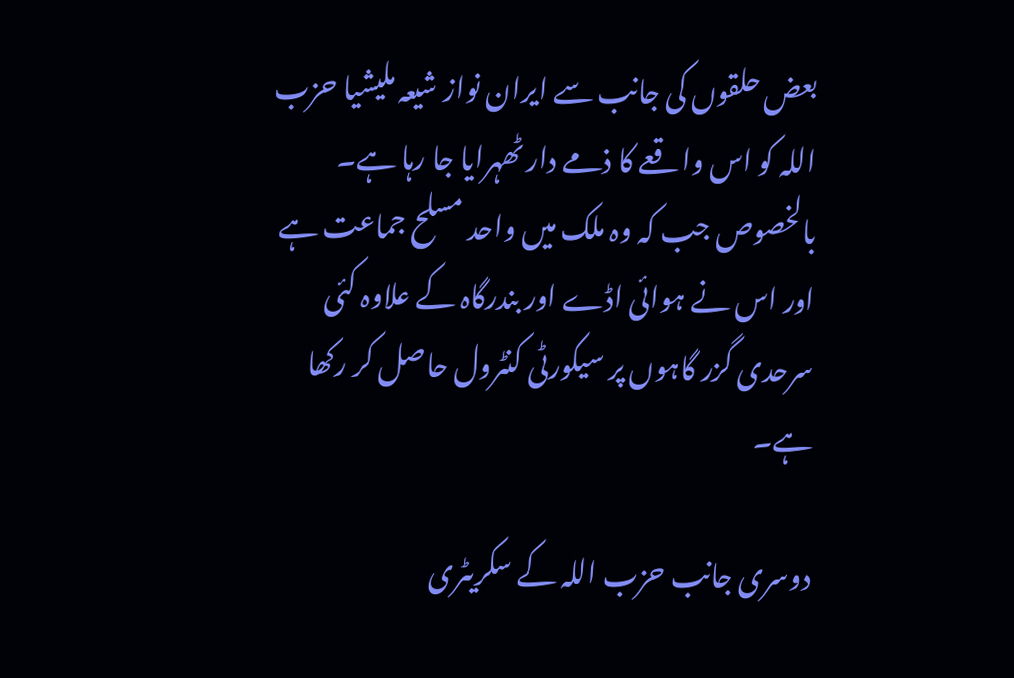بعض حلقوں کی جانب سے ایران نواز شیعہ ملیشیا حزب اللہ کو اس واقعے کا ذمے دار ٹھہرایا جا رہا ہے۔ بالخصوص جب کہ وہ ملک میں واحد مسلح جماعت ہے اور اس نے ہوائی اڈے اور بندرگاہ کے علاوہ کئی سرحدی گزر گاہوں پر سیکورٹی کنٹرول حاصل کر رکھا ہے۔

دوسری جانب حزب اللہ کے سکریٹری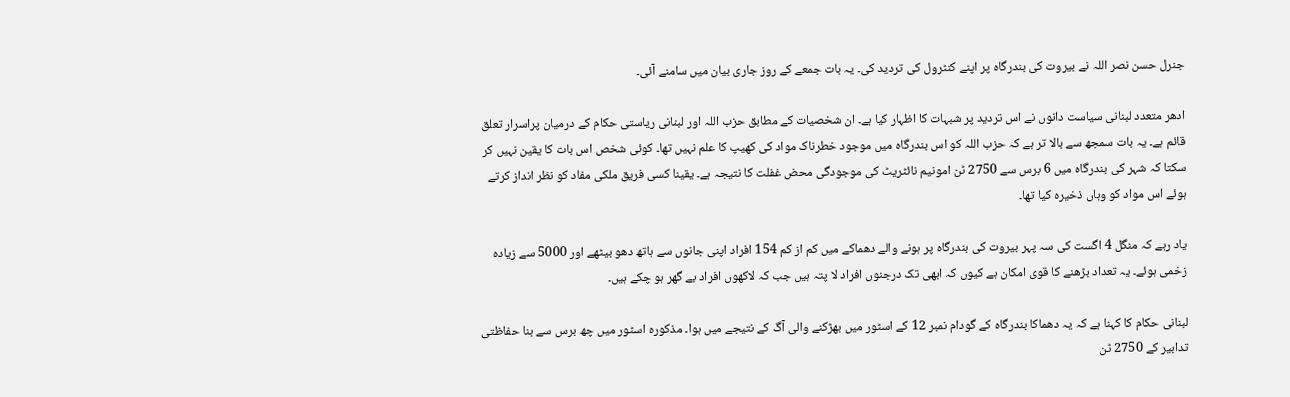جنرل حسن نصر اللہ نے بیروت کی بندرگاہ پر اپنے کنٹرول کی تردید کی۔ یہ بات جمعے کے روز جاری بیان میں سامنے آئی۔

ادھر متعدد لبنانی سیاست دانوں نے اس تردید پر شبہات کا اظہار کیا ہے۔ ان شخصیات کے مطابق حزب اللہ اور لبنانی ریاستی حکام کے درمیان پراسرار تعلق قائم ہے۔ یہ بات سمجھ سے بالا تر ہے کہ حزب اللہ کو اس بندرگاہ میں موجود خطرناک مواد کی کھیپ کا علم نہیں تھا۔ کوئی شخص اس بات کا یقین نہیں کر سکتا کہ شہر کی بندرگاہ میں 6 برس سے 2750 ٹن امونیم نائٹریٹ کی موجودگی محض غفلت کا نتیجہ ہے۔ یقینا کسی فریق ملکی مفاد کو نظر انداز کرتے ہوئے اس مواد کو وہاں ذخیرہ کیا تھا۔

یاد رہے کہ منگل 4 اگست کی سہ پہر بیروت کی بندرگاہ پر ہونے والے دھماکے میں کم از کم 154 افراد اپنی جانوں سے ہاتھ دھو بیٹھے اور 5000 سے زیادہ زخمی ہوئے۔ یہ تعداد بڑھنے کا قوی امکان ہے کیوں کہ ابھی تک درجنوں افراد لا پتہ ہیں جب کہ لاکھوں افراد بے گھر ہو چکے ہیں۔

لبنانی حکام کا کہنا ہے کہ یہ دھماکا بندرگاہ کے گودام نمبر 12 کے اسٹور میں بھڑکنے والی آگ کے نتیجے میں ہوا۔ مذکورہ اسٹور میں چھ برس سے بنا حفاظتی تدابیر کے 2750 ٹن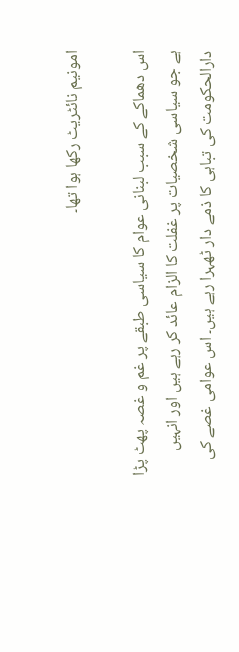امونیم نائٹریٹ رکھا ہوا تھا۔

اس دھماکے کے سبب لبنانی عوام کا سیاسی طبقے پر غم و غصہ پھٹ پڑا ہے جو سیاسی شخصیات پر غفلت کا الزام عائد کر رہے ہیں اور انہیں دارالحکومت کی تباہی کا ذمے دار ٹھہرا رہے ہیں۔ اس عوامی غصے کی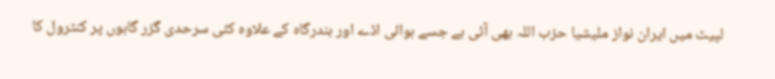لپیٹ میں ایران نواز ملیشیا حزب اللہ بھی آئی ہے جسے ہوائی اڈے اور بندرگاہ کے علاوہ کئی سرحدی گزر گاہوں پر کنٹرول کا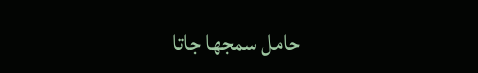حامل سمجھا جاتا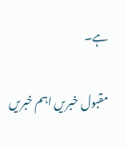ہے۔

مقبول خبریں اہم خبریں